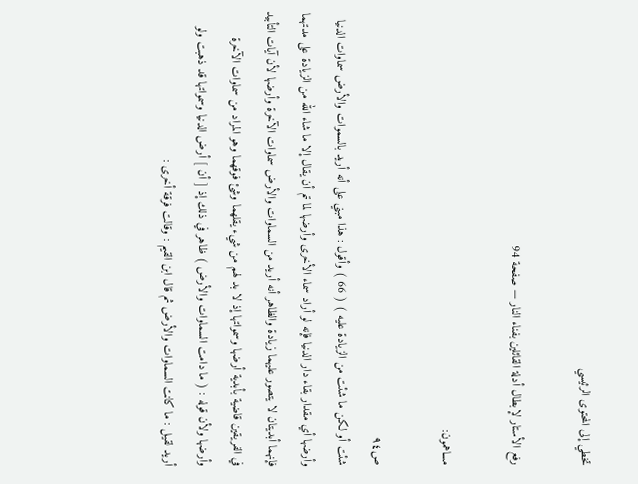تخطي إلى المحتوى الرئيسي

رفع الأستار لإبطال أدلة القائلين بفناء النار — صفحة 94

مساهمون:

ص٩٤
شئت أو لكن ما شئت من الزيادة عليه ) ( 66 ) وأقول : هذا مبني على أنه أريد بالسموات والأرض سماوات الدنيا وأرضها أي مقدار بقاء دار الدنيا فإنه لو أراد سماء الأخرى وأرضها لما تم أن يقال إلا ما شاء الله من الزيادة على مدتهما فإنهما أبديتان لا يتصور عليهما زيادة والظاهر أنه أريد من السماوات والأرض سماوات الآخرة وأرضها لأن آيات التأبيد في الفريقين قاضية بأبدية أرضها وسمواتها إذ لا بد لهم من شيء يقلهما وشئ فوقهما وهو المراد من سماوات الآخرة وأرضها ولأن قوله : ( ما دامت السماوات والأرض ) ظاهر في ذلك إذ [ أن ] أرض الدنيا وسمواتها قد ذهبت ولو أريد لقيل : ما كانت السماوات والأرض ثم قال ابن القيم : وقالت فرقة أخرى :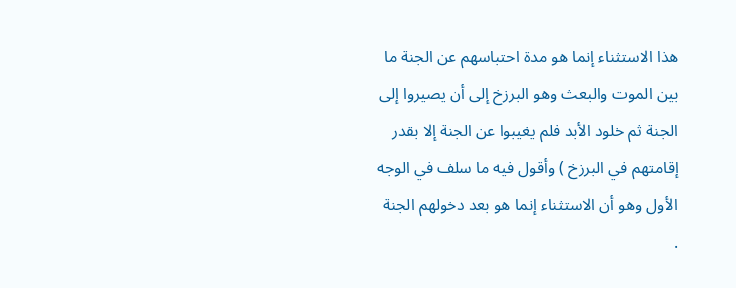هذا الاستثناء إنما هو مدة احتباسهم عن الجنة ما بين الموت والبعث وهو البرزخ إلى أن يصيروا إلى الجنة ثم خلود الأبد فلم يغيبوا عن الجنة إلا بقدر إقامتهم في البرزخ ) وأقول فيه ما سلف في الوجه الأول وهو أن الاستثناء إنما هو بعد دخولهم الجنة .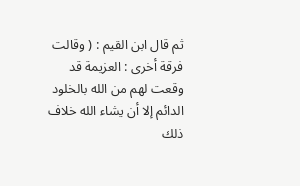ثم قال ابن القيم : ( وقالت فرقة أخرى : العزيمة قد وقعت لهم من الله بالخلود الدائم إلا أن يشاء الله خلاف ذلك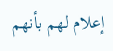إعلام لهم بأنهم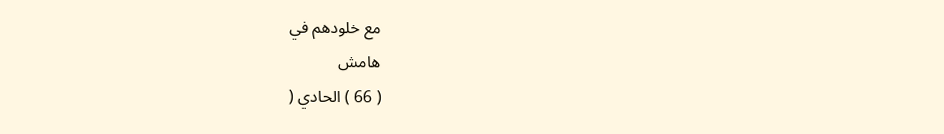مع خلودهم في
هامش
( 66 ) الحادي (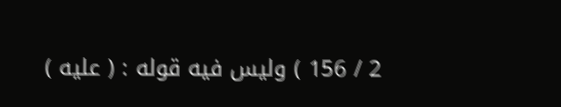2 / 156 ) وليس فيه قوله : ( عليه )